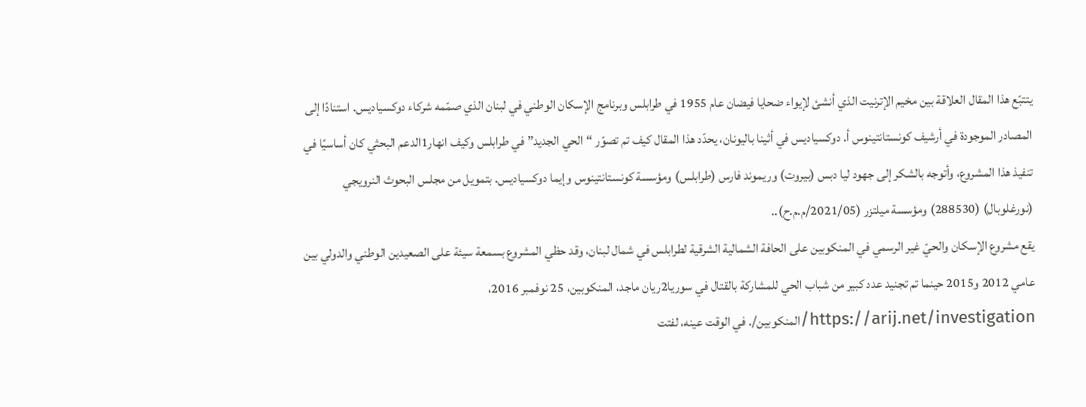يتتبّع هذا المقال العلاقة بين مخيم الإترنيت الذي أنشئ لإيواء ضحايا فيضان عام 1955 في طرابلس وبرنامج الإسكان الوطني في لبنان الذي صمّمه شركاء دوكسياديس. استنادًا إلى المصادر الموجودة في أرشيف كونستانتينوس أ. دوكسياديس في أثينا باليونان، يحدّد هذا المقال كيف تم تصوّر “الحي الجديد” في طرابلس وكيف انهار1الدعم البحثي كان أساسيًا في تنفيذ هذا المشروع، وأتوجه بالشكر إلى جهود ليا دبس (بيروت) وريموند فارس (طرابلس) ومؤسسة كونستانتينوس وإيما دوكسياديس. بتمويل من مجلس البحوث النرويجي (نورغلوبال) (288530) ومؤسسة ميلتزر (2021/05/م.م.ح)..
يقع مشروع الإسكان والحيّ غير الرسمي في المنكوبين على الحافة الشمالية الشرقية لطرابلس في شمال لبنان، وقد حظي المشروع بسمعة سيئة على الصعيدين الوطني والدولي بين عامي 2012 و2015 حينما تم تجنيد عدد كبير من شباب الحي للمشاركة بالقتال في سوريا2ريان ماجد، المنكوبين، 25 نوفمبر 2016، https://arij.net/investigation/المنكوبين/. في الوقت عينه، لفتت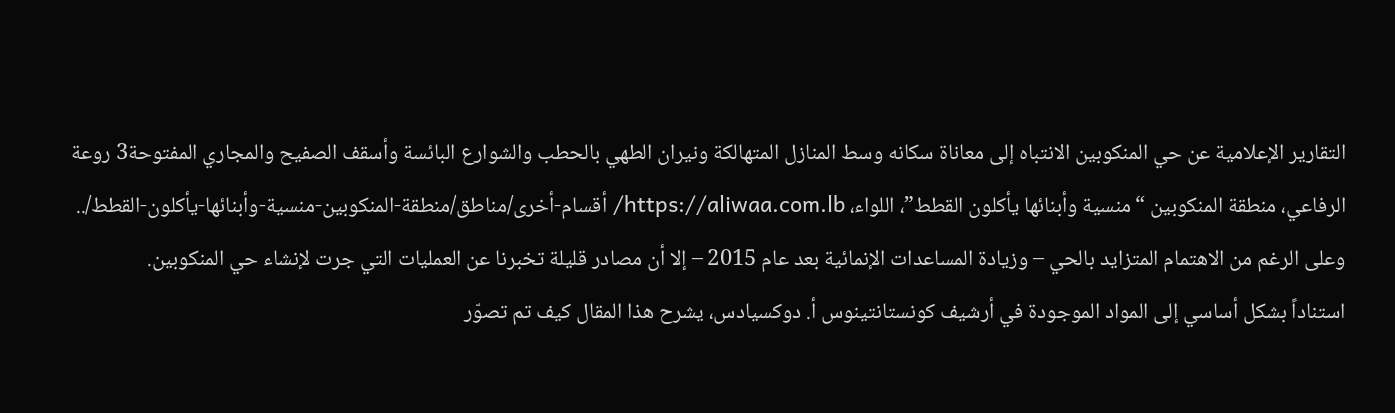التقارير الإعلامية عن حي المنكوبين الانتباه إلى معاناة سكانه وسط المنازل المتهالكة ونيران الطهي بالحطب والشوارع البائسة وأسقف الصفيح والمجاري المفتوحة3 روعة الرفاعي، منطقة المنكوبين “منسية وأبنائها يأكلون القطط”، اللواء، https://aliwaa.com.lb/ أقسام-أخرى/مناطق/منطقة-المنكوبين-منسية-وأبنائها-يأكلون-القطط/..
وعلى الرغم من الاهتمام المتزايد بالحي – وزيادة المساعدات الإنمائية بعد عام 2015 – إلا أن مصادر قليلة تخبرنا عن العمليات التي جرت لإنشاء حي المنكوبين.
استناداً بشكل أساسي إلى المواد الموجودة في أرشيف كونستانتينوس أ. دوكسيادس، يشرح هذا المقال كيف تم تصوّر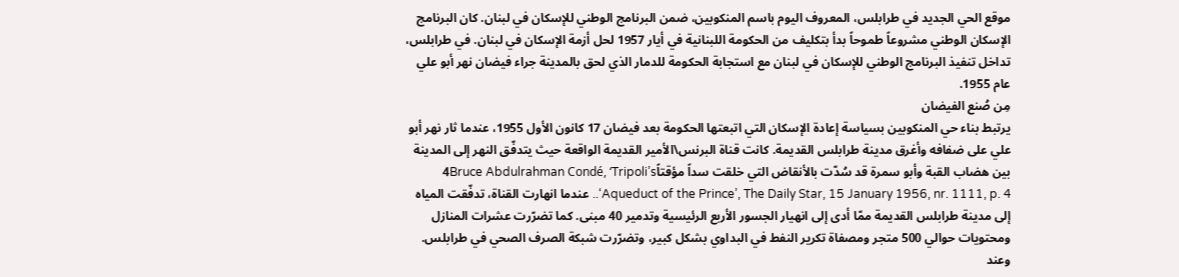موقع الحي الجديد في طرابلس، المعروف اليوم باسم المنكوبين، ضمن البرنامج الوطني للإسكان في لبنان. كان البرنامج الإسكان الوطني مشروعاً طموحاً بدأ بتكليف من الحكومة اللبنانية في أيار 1957 لحل أزمة الإسكان في لبنان. في طرابلس، تداخل تنفيذ البرنامج الوطني للإسكان في لبنان مع استجابة الحكومة للدمار الذي لحق بالمدينة جراء فيضان نهر أبو علي عام 1955.
مِن صُنع الفيضان
يرتبط بناء حي المنكوبين بسياسة إعادة الإسكان التي اتبعتها الحكومة بعد فيضان 17 كانون الأول 1955، عندما ثار نهر أبو علي على ضفافه وأغرق مدينة طرابلس القديمة. كانت قناة البرنس\الأمير القديمة الواقعة حيث يتدفّق النهر إلى المدينة بين هضاب القبة وأبو سمرة قد سُدّت بالأنقاض التي خلقت سداً مؤقتاً4Bruce Abdulrahman Condé, ‘Tripoli’s ‘Aqueduct of the Prince’, The Daily Star, 15 January 1956, nr. 1111, p. 4.. عندما انهارت القناة، تدفّقت المياه إلى مدينة طرابلس القديمة ممّا أدى إلى انهيار الجسور الأربع الرئيسية وتدمير 40 مبنى. كما تضرّرت عشرات المنازل ومحتويات حوالي 500 متجر ومصفاة تكرير النفط في البداوي بشكل كبير، وتضرّرت شبكة الصرف الصحي في طرابلس. وعند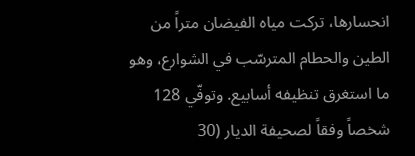انحسارها، تركت مياه الفيضان متراً من الطين والحطام المترسّب في الشوارع، وهو ما استغرق تنظيفه أسابيع. وتوفّي 128 شخصاً وفقاً لصحيفة الديار (30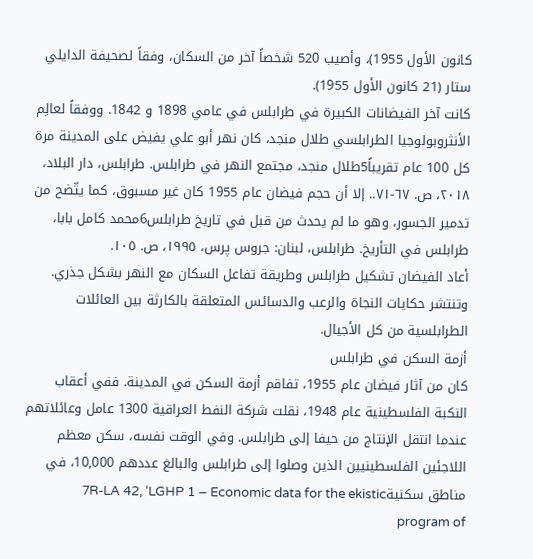كانون الأول 1955)، وأصيب 520 شخصاً آخر من السكان، وفقاً لصحيفة الدايلي ستار (21 كانون الأول 1955).
كانت آخر الفيضانات الكبيرة في طرابلس في عامي 1898 و 1842. ووفقاً لعالِم الأنثروبولوجيا الطرابلسي طلال منجد، كان نهر أبو علي يفيض على المدينة مرة كل 100 عام تقريباً5طلال منجد، مجتمع النهر في طرابلس. طرابلس، دار البلاد، ٢٠١٨، ص. ٦٧-٧١.. إلا أن حجم فيضان عام 1955 كان غير مسبوق، كما يتّضح من تدمير الجسور، وهو ما لم يحدث من قبل في تاريخ طرابلس6محمد كامل بابا، طرابلس في التأريخ. طرابلس، لبنان: جروس پرس، ١٩٩٥، ص. ١٠٥.
أعاد الفيضان تشكيل طرابلس وطريقة تفاعل السكان مع النهر بشكل جذري. وتنتشر حكايات النجاة والرعب والدسائس المتعلقة بالكارثة بين العائلات الطرابلسية من كل الأجيال.
أزمة السكن في طرابلس
كان من آثار فيضان عام 1955، تفاقم أزمة السكن في المدينة. ففي أعقاب النكبة الفلسطينية عام 1948، نقلت شركة النفط العراقية 1300 عامل وعائلاتهم عندما انتقل الإنتاج من حيفا إلى طرابلس. وفي الوقت نفسه، سكن معظم اللاجئين الفلسطينيين الذين وصلوا إلى طرابلس والبالغ عددهم 10,000، في مناطق سكنية7R-LA 42, ‘LGHP 1 – Economic data for the ekistic program of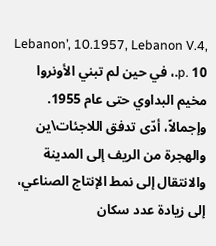Lebanon’, 10.1957, Lebanon V.4, p. 10.، في حين لم تبني الأونروا مخيم البداوي حتى عام 1955. وإجمالاً، أدّى تدفق اللاجئات\ين والهجرة من الريف إلى المدينة والانتقال إلى نمط الإنتاج الصناعي، إلى زيادة عدد سكان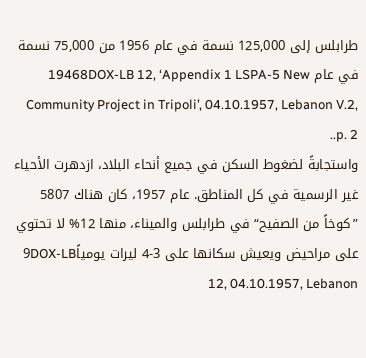طرابلس إلى 125,000 نسمة في عام 1956 من 75,000 نسمة في عام 19468DOX-LB 12, ‘Appendix 1 LSPA-5 New Community Project in Tripoli’, 04.10.1957, Lebanon V.2, p. 2..
واستجابةً لضغوط السكن في جميع أنحاء البلاد، ازدهرت الأحياء غير الرسمية في كل المناطق. عام 1957، كان هناك 5807 ”كوخاً من الصفيح“ في طرابلس والميناء، منها 12% لا تحتوي على مراحيض ويعيش سكانها على 3-4 ليرات يومياً9DOX-LB 12, 04.10.1957, Lebanon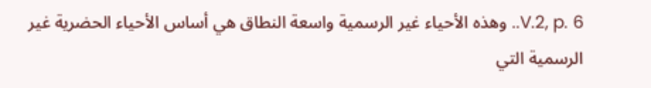V.2, p. 6.. وهذه الأحياء غير الرسمية واسعة النطاق هي أساس الأحياء الحضرية غير الرسمية التي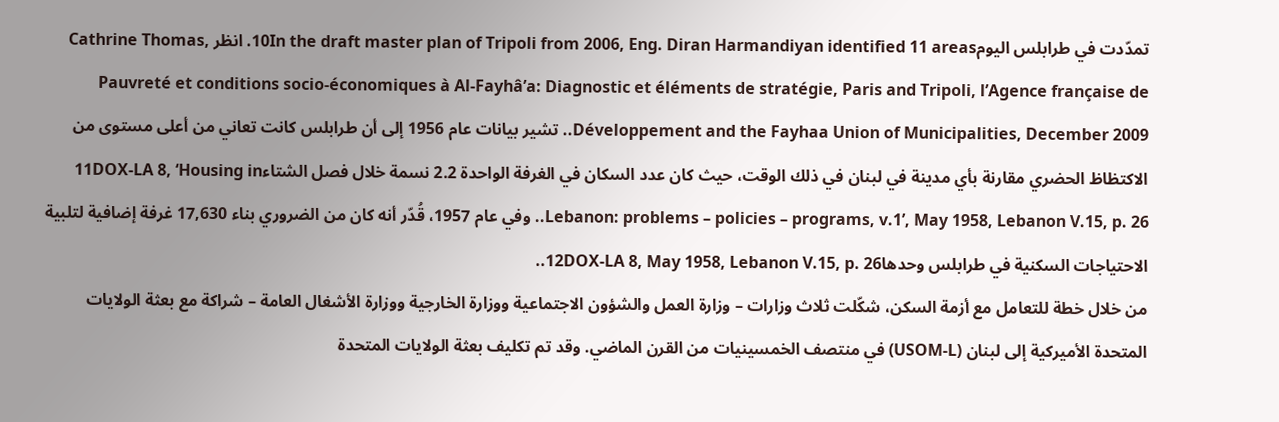تمدّدت في طرابلس اليوم10In the draft master plan of Tripoli from 2006, Eng. Diran Harmandiyan identified 11 areas. انظر Cathrine Thomas, Pauvreté et conditions socio‐économiques à Al‐Fayhâ’a: Diagnostic et éléments de stratégie, Paris and Tripoli, l’Agence française de Développement and the Fayhaa Union of Municipalities, December 2009.. تشير بيانات عام 1956 إلى أن طرابلس كانت تعاني من أعلى مستوى من الاكتظاظ الحضري مقارنة بأي مدينة في لبنان في ذلك الوقت، حيث كان عدد السكان في الغرفة الواحدة 2.2 نسمة خلال فصل الشتاء11DOX-LA 8, ‘Housing in Lebanon: problems – policies – programs, v.1’, May 1958, Lebanon V.15, p. 26.. وفي عام 1957، قُدّر أنه كان من الضروري بناء 17,630 غرفة إضافية لتلبية الاحتياجات السكنية في طرابلس وحدها12DOX-LA 8, May 1958, Lebanon V.15, p. 26..
من خلال خطة للتعامل مع أزمة السكن، شكّلت ثلاث وزارات – وزارة العمل والشؤون الاجتماعية ووزارة الخارجية ووزارة الأشغال العامة – شراكة مع بعثة الولايات المتحدة الأميركية إلى لبنان (USOM-L) في منتصف الخمسينيات من القرن الماضي. وقد تم تكليف بعثة الولايات المتحدة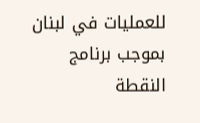للعمليات في لبنان بموجب برنامج النقطة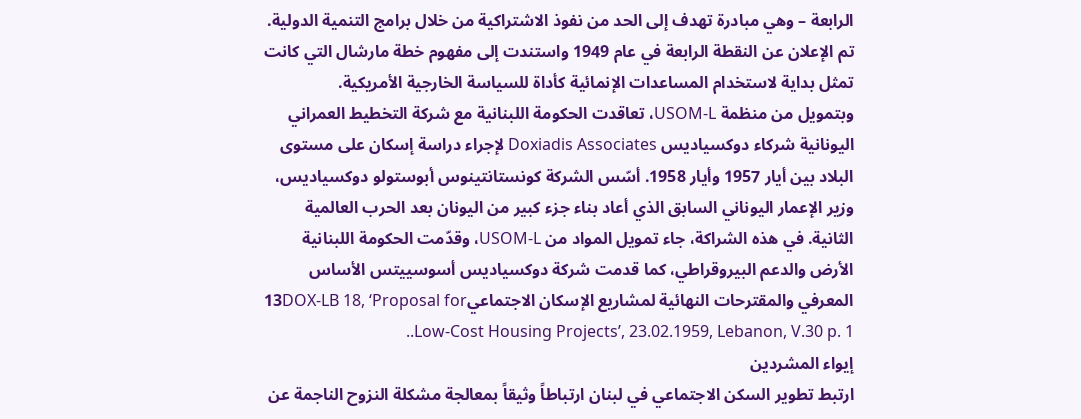الرابعة – وهي مبادرة تهدف إلى الحد من نفوذ الاشتراكية من خلال برامج التنمية الدولية. تم الإعلان عن النقطة الرابعة في عام 1949 واستندت إلى مفهوم خطة مارشال التي كانت تمثل بداية لاستخدام المساعدات الإنمائية كأداة للسياسة الخارجية الأمريكية.
وبتمويل من منظمة USOM-L، تعاقدت الحكومة اللبنانية مع شركة التخطيط العمراني اليونانية شركاء دوكسياديس Doxiadis Associates لإجراء دراسة إسكان على مستوى البلاد بين أيار 1957 وأيار 1958. أسّس الشركة كونستانتينوس أبوستولو دوكسياديس، وزير الإعمار اليوناني السابق الذي أعاد بناء جزء كبير من اليونان بعد الحرب العالمية الثانية. في هذه الشراكة، جاء تمويل المواد من USOM-L، وقدّمت الحكومة اللبنانية الأرض والدعم البيروقراطي، كما قدمت شركة دوكسياديس أسوسييتس الأساس المعرفي والمقترحات النهائية لمشاريع الإسكان الاجتماعي13DOX-LB 18, ‘Proposal for Low-Cost Housing Projects’, 23.02.1959, Lebanon, V.30 p. 1..
إيواء المشردين
ارتبط تطوير السكن الاجتماعي في لبنان ارتباطاً وثيقاً بمعالجة مشكلة النزوح الناجمة عن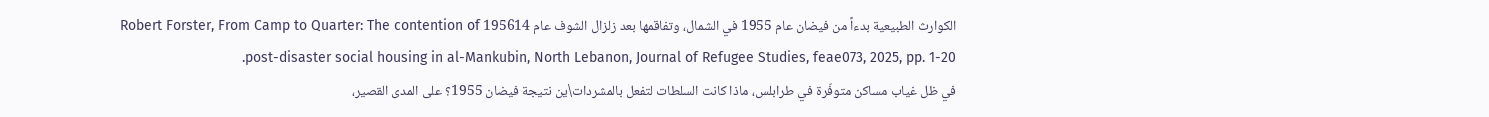الكوارث الطبيعية بدءاً من فيضان عام 1955 في الشمال، وتفاقمها بعد زلزال الشوف عام 195614 Robert Forster, From Camp to Quarter: The contention of post-disaster social housing in al-Mankubin, North Lebanon, Journal of Refugee Studies, feae073, 2025, pp. 1-20.
في ظل غياب مساكن متوفّرة في طرابلس، ماذا كانت السلطات لتفعل بالمشردات\ين نتيجة فيضان 1955؟ على المدى القصير،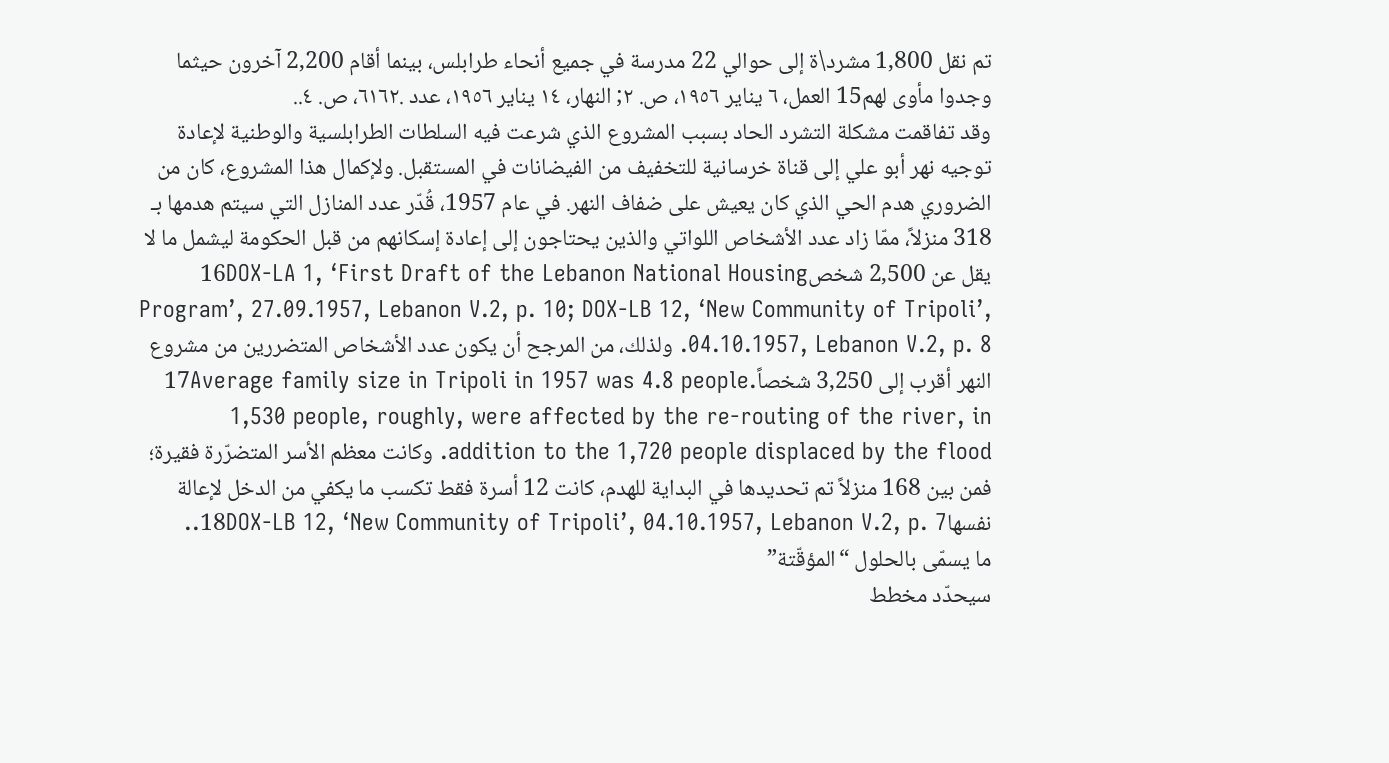تم نقل 1,800 مشرد\ة إلى حوالي 22 مدرسة في جميع أنحاء طرابلس، بينما أقام 2,200 آخرون حيثما وجدوا مأوى لهم15 العمل، ٦ يناير ١٩٥٦، ص. ٢; النهار، ١٤ يناير ١٩٥٦، عدد .٦١٦٢، ص. ٤..
وقد تفاقمت مشكلة التشرد الحاد بسبب المشروع الذي شرعت فيه السلطات الطرابلسية والوطنية لإعادة توجيه نهر أبو علي إلى قناة خرسانية للتخفيف من الفيضانات في المستقبل. ولإكمال هذا المشروع، كان من الضروري هدم الحي الذي كان يعيش على ضفاف النهر. في عام 1957، قُدّر عدد المنازل التي سيتم هدمها بـ 318 منزلاً، ممّا زاد عدد الأشخاص اللواتي والذين يحتاجون إلى إعادة إسكانهم من قبل الحكومة ليشمل ما لا يقل عن 2,500 شخص16DOX-LA 1, ‘First Draft of the Lebanon National Housing Program’, 27.09.1957, Lebanon V.2, p. 10; DOX-LB 12, ‘New Community of Tripoli’, 04.10.1957, Lebanon V.2, p. 8. ولذلك، من المرجح أن يكون عدد الأشخاص المتضررين من مشروع النهر أقرب إلى 3,250 شخصاً17Average family size in Tripoli in 1957 was 4.8 people. 1,530 people, roughly, were affected by the re-routing of the river, in addition to the 1,720 people displaced by the flood. وكانت معظم الأسر المتضرّرة فقيرة؛ فمن بين 168 منزلاً تم تحديدها في البداية للهدم، كانت 12 أسرة فقط تكسب ما يكفي من الدخل لإعالة نفسها18DOX-LB 12, ‘New Community of Tripoli’, 04.10.1957, Lebanon V.2, p. 7..
ما يسمّى بالحلول “المؤقّتة”
سيحدّد مخطط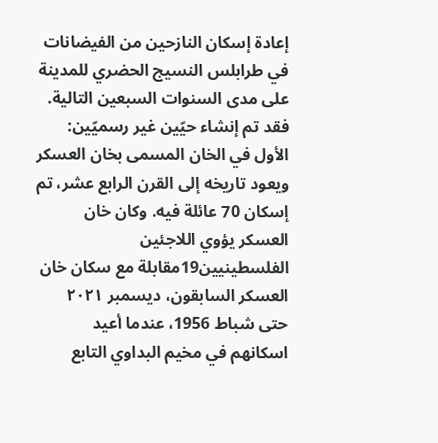إعادة إسكان النازحين من الفيضانات في طرابلس النسيج الحضري للمدينة على مدى السنوات السبعين التالية. فقد تم إنشاء حيّين غير رسميّين: الأول في الخان المسمى بخان العسكر ويعود تاريخه إلى القرن الرابع عشر، تم إسكان 70 عائلة فيه. وكان خان العسكر يؤوي اللاجئين الفلسطينيين19مقابلة مع سكان خان العسكر السابقون، ديسمبر ٢٠٢١ حتى شباط 1956، عندما أعيد اسكانهم في مخيم البداوي التابع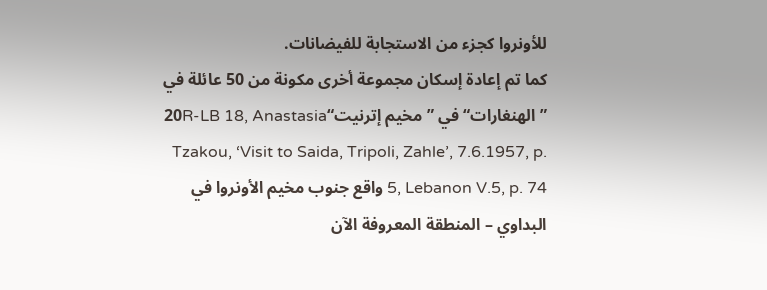للأونروا كجزء من الاستجابة للفيضانات.
كما تم إعادة إسكان مجموعة أخرى مكونة من 50 عائلة في ”الهنغارات“ في ”مخيم إترنيت“20R-LB 18, Anastasia Tzakou, ‘Visit to Saida, Tripoli, Zahle’, 7.6.1957, p. 5, Lebanon V.5, p. 74 واقع جنوب مخيم الأونروا في البداوي – المنطقة المعروفة الآن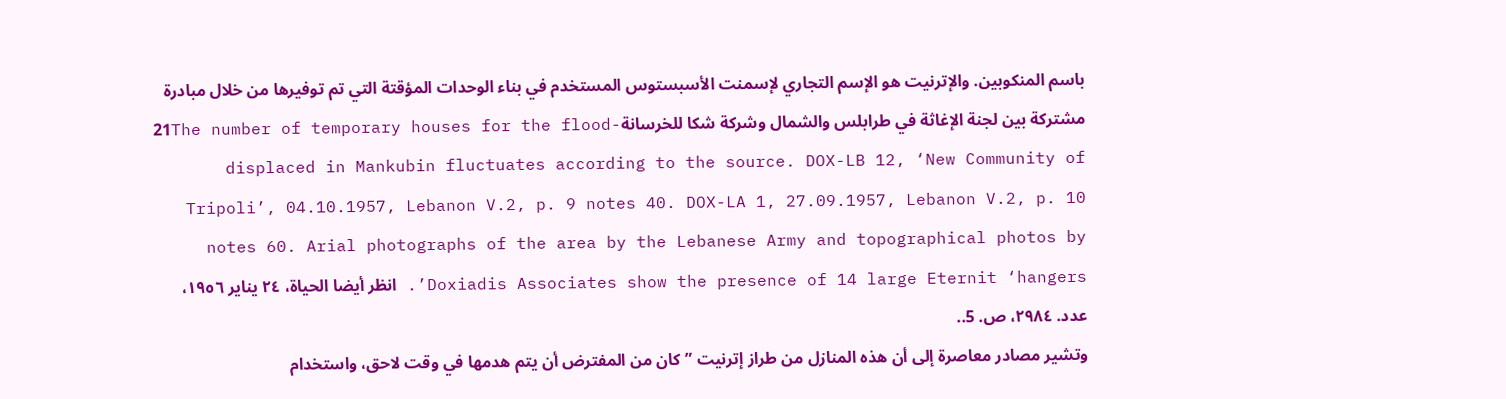باسم المنكوبين. والإترنيت هو الإسم التجاري لإسمنت الأسبستوس المستخدم في بناء الوحدات المؤقتة التي تم توفيرها من خلال مبادرة مشتركة بين لجنة الإغاثة في طرابلس والشمال وشركة شكا للخرسانة21The number of temporary houses for the flood-displaced in Mankubin fluctuates according to the source. DOX-LB 12, ‘New Community of Tripoli’, 04.10.1957, Lebanon V.2, p. 9 notes 40. DOX-LA 1, 27.09.1957, Lebanon V.2, p. 10 notes 60. Arial photographs of the area by the Lebanese Army and topographical photos by Doxiadis Associates show the presence of 14 large Eternit ‘hangers’. انظر أيضا الحياة، ٢٤ يناير ١٩٥٦، عدد. ٢٩٨٤، ص. 5..
وتشير مصادر معاصرة إلى أن هذه المنازل من طراز إترنيت ”كان من المفترض أن يتم هدمها في وقت لاحق، واستخدام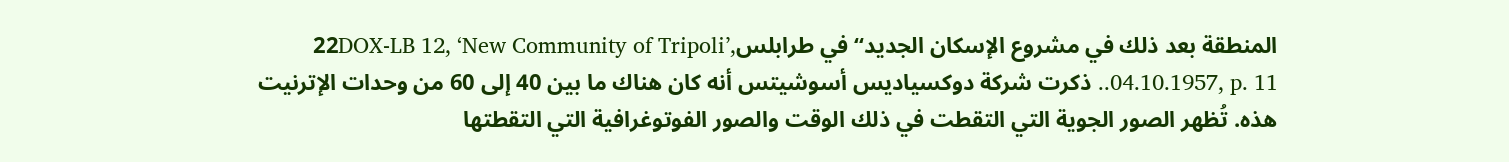المنطقة بعد ذلك في مشروع الإسكان الجديد“ في طرابلس22DOX-LB 12, ‘New Community of Tripoli’, 04.10.1957, p. 11.. ذكرت شركة دوكسياديس أسوشيتس أنه كان هناك ما بين 40 إلى 60 من وحدات الإترنيت هذه. تُظهر الصور الجوية التي التقطت في ذلك الوقت والصور الفوتوغرافية التي التقطتها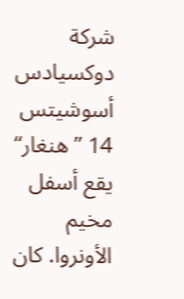شركة دوكسيادس أسوشيتس 14 ”هنغار“ يقع أسفل مخيم الأونروا. كان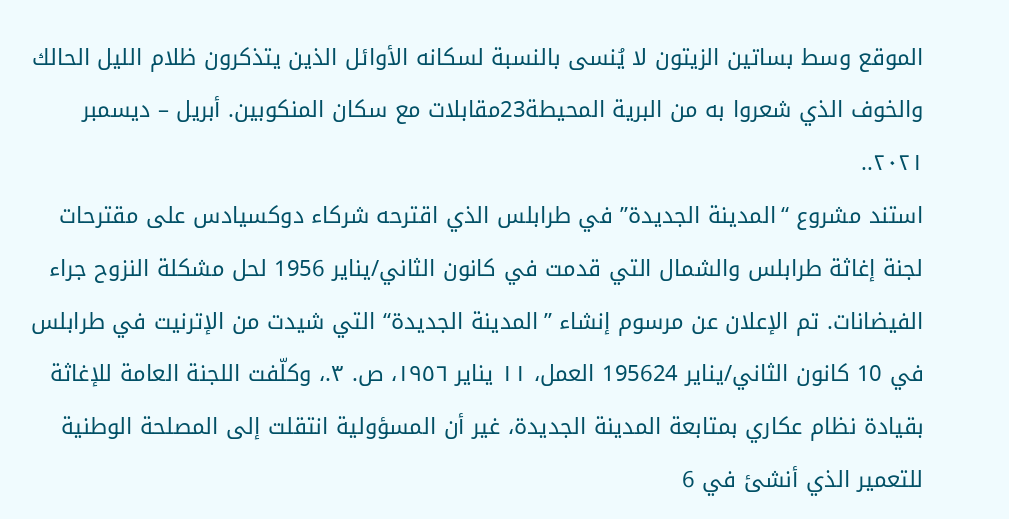الموقع وسط بساتين الزيتون لا يُنسى بالنسبة لسكانه الأوائل الذين يتذكرون ظلام الليل الحالك والخوف الذي شعروا به من البرية المحيطة23مقابلات مع سكان المنكوبين. أبريل – ديسمبر ٢٠٢١..
استند مشروع “المدينة الجديدة” في طرابلس الذي اقترحه شركاء دوكسيادس على مقترحات لجنة إغاثة طرابلس والشمال التي قدمت في كانون الثاني/يناير 1956 لحل مشكلة النزوح جراء الفيضانات. تم الإعلان عن مرسوم إنشاء ”المدينة الجديدة“ التي شيدت من الإترنيت في طرابلس في 10 كانون الثاني/يناير 195624 العمل، ١١ يناير ١٩٥٦، ص. ٣.، وكلّفت اللجنة العامة للإغاثة بقيادة نظام عكاري بمتابعة المدينة الجديدة، غير أن المسؤولية انتقلت إلى المصلحة الوطنية للتعمير الذي أنشئ في 6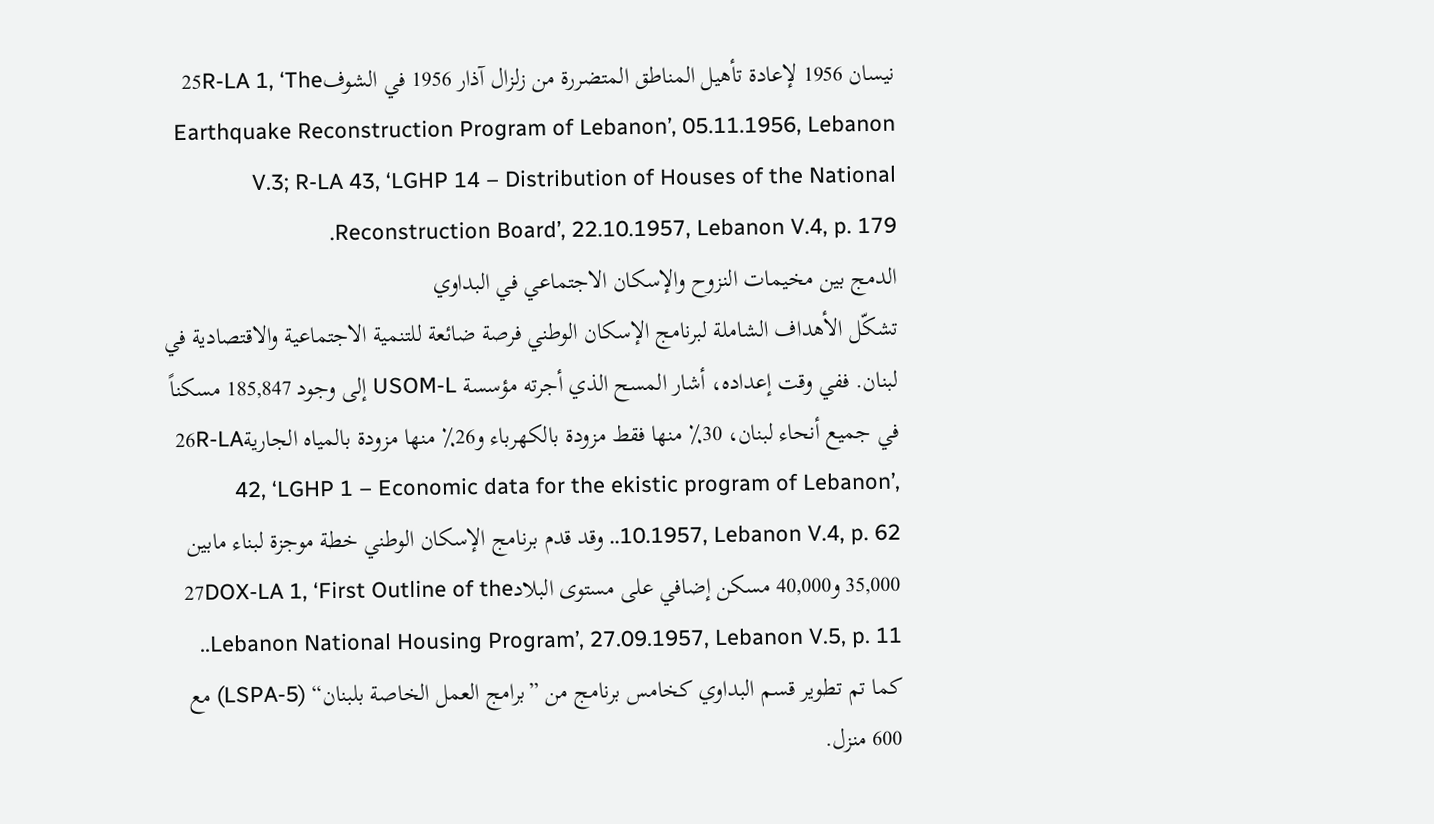نيسان 1956 لإعادة تأهيل المناطق المتضررة من زلزال آذار 1956 في الشوف25R-LA 1, ‘The Earthquake Reconstruction Program of Lebanon’, 05.11.1956, Lebanon V.3; R-LA 43, ‘LGHP 14 – Distribution of Houses of the National Reconstruction Board’, 22.10.1957, Lebanon V.4, p. 179.
الدمج بين مخيمات النزوح والإسكان الاجتماعي في البداوي
تشكّل الأهداف الشاملة لبرنامج الإسكان الوطني فرصة ضائعة للتنمية الاجتماعية والاقتصادية في لبنان. ففي وقت إعداده، أشار المسح الذي أجرته مؤسسة USOM-L إلى وجود 185,847 مسكناً في جميع أنحاء لبنان، 30٪ منها فقط مزودة بالكهرباء و26٪ منها مزودة بالمياه الجارية26R-LA 42, ‘LGHP 1 – Economic data for the ekistic program of Lebanon’, 10.1957, Lebanon V.4, p. 62.. وقد قدم برنامج الإسكان الوطني خطة موجزة لبناء مابين 35,000 و40,000 مسكن إضافي على مستوى البلاد27DOX-LA 1, ‘First Outline of the Lebanon National Housing Program’, 27.09.1957, Lebanon V.5, p. 11.. كما تم تطوير قسم البداوي كخامس برنامج من ”برامج العمل الخاصة بلبنان“ (LSPA-5) مع 600 منزل.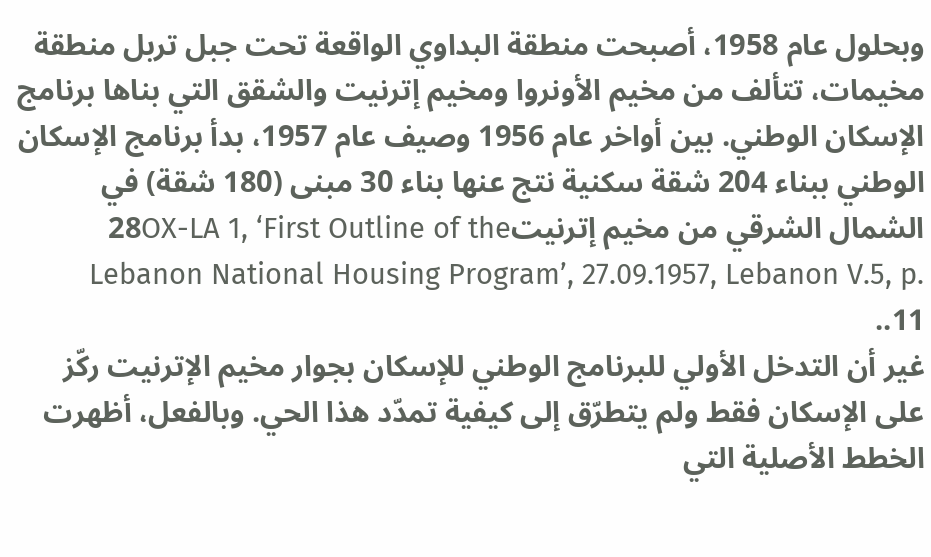وبحلول عام 1958، أصبحت منطقة البداوي الواقعة تحت جبل تربل منطقة مخيمات، تتألف من مخيم الأونروا ومخيم إترنيت والشقق التي بناها برنامج الإسكان الوطني. بين أواخر عام 1956 وصيف عام 1957، بدأ برنامج الإسكان الوطني ببناء 204 شقة سكنية نتج عنها بناء 30 مبنى (180 شقة) في الشمال الشرقي من مخيم إترنيت28OX-LA 1, ‘First Outline of the Lebanon National Housing Program’, 27.09.1957, Lebanon V.5, p. 11..
غير أن التدخل الأولي للبرنامج الوطني للإسكان بجوار مخيم الإترنيت ركّز على الإسكان فقط ولم يتطرّق إلى كيفية تمدّد هذا الحي. وبالفعل، أظهرت الخطط الأصلية التي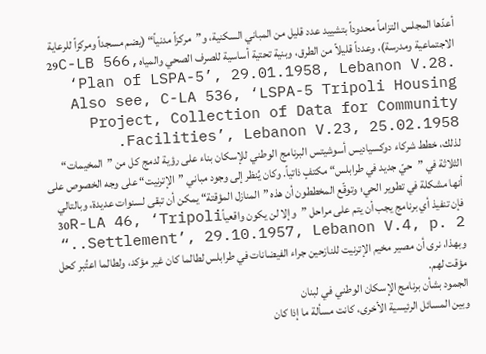أعدّها المجلس التزاماً محدوداً بتشييد عدد قليل من المباني السكنية، و”مركزاً مدنياً“ (يضم مسجداً ومركزاً للرعاية الاجتماعية ومدرسة)، وعدداً قليلاً من الطرق، وبنية تحتية أساسية للصرف الصحي والمياه29C-LB 566, ‘Plan of LSPA-5’, 29.01.1958, Lebanon V.28. Also see, C-LA 536, ‘LSPA-5 Tripoli Housing Project, Collection of Data for Community Facilities’, Lebanon V.23, 25.02.1958.
لذلك، خطط شركاء دوكسياديس أسوشيتس البرنامج الوطني للإسكان بناء على رؤية لدمج كل من ”المخيمات“ الثلاثة في ”حيّ جديد في طرابلس“ مكتفٍ ذاتياً. وكان يُنظر إلى وجود مباني ”الإترنيت“ على وجه الخصوص على أنها مشكلة في تطوير الحي؛ وتوقّع المخططون أن هذه ”المنازل المؤقتة“ يمكن أن تبقى لسنوات عديدة، وبالتالي فإن تنفيذ أي برنامج يجب أن يتم على مراحل ”وإلا لن يكون واقعياً30R-LA 46, ‘Tripoli Settlement’, 29.10.1957, Lebanon V.4, p. 2..“ وبهذا، نرى أن مصير مخيم الإترنيت للنازحين جراء الفيضانات في طرابلس لطالما كان غير مؤكد، ولطالما اعتُبر كحل مؤقت لهم.
الجمود بشأن برنامج الإسكان الوطني في لبنان
وبين المسائل الرئيسية الأخرى، كانت مسألة ما إذا كان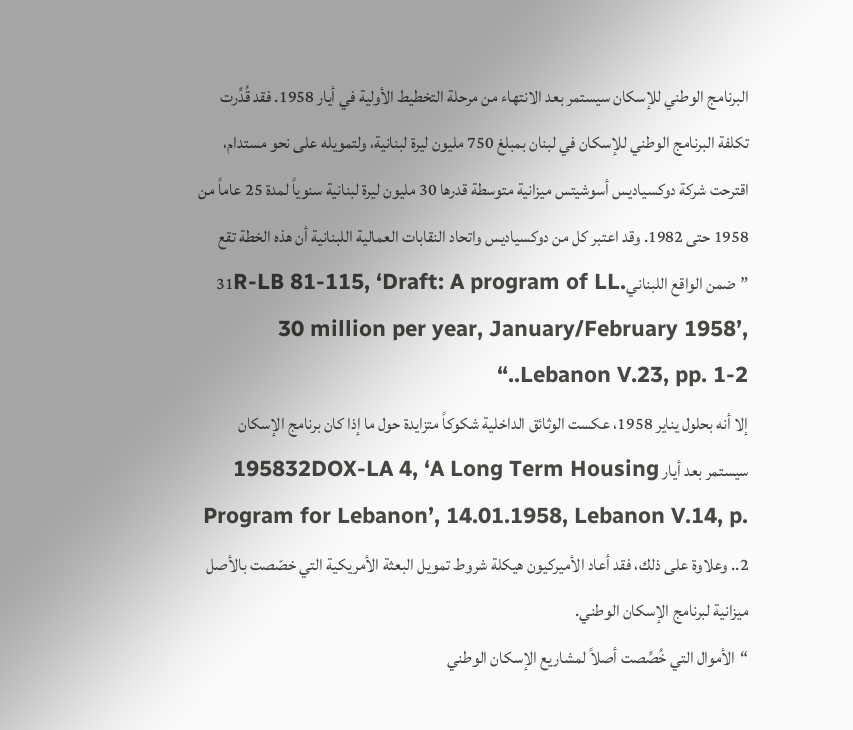البرنامج الوطني للإسكان سيستمر بعد الانتهاء من مرحلة التخطيط الأولية في أيار 1958. فقد قُدِّرت تكلفة البرنامج الوطني للإسكان في لبنان بمبلغ 750 مليون ليرة لبنانية، ولتمويله على نحو مستدام، اقترحت شركة دوكسياديس أسوشيتس ميزانية متوسطة قدرها 30 مليون ليرة لبنانية سنوياً لمدة 25 عاماً من 1958 حتى 1982. وقد اعتبر كل من دوكسياديس واتحاد النقابات العمالية اللبنانية أن هذه الخطة تقع ”ضمن الواقع اللبناني31R-LB 81-115, ‘Draft: A program of LL. 30 million per year, January/February 1958’, Lebanon V.23, pp. 1-2..“
إلا أنه بحلول يناير 1958، عكست الوثائق الداخلية شكوكاً متزايدة حول ما إذا كان برنامج الإسكان سيستمر بعد أيار 195832DOX-LA 4, ‘A Long Term Housing Program for Lebanon’, 14.01.1958, Lebanon V.14, p. 2.. وعلاوة على ذلك، فقد أعاد الأميركيون هيكلة شروط تمويل البعثة الأمريكية التي خصّصت بالأصل ميزانية لبرنامج الإسكان الوطني.
“الأموال التي خُصِّصت أصلاً لمشاريع الإسكان الوطني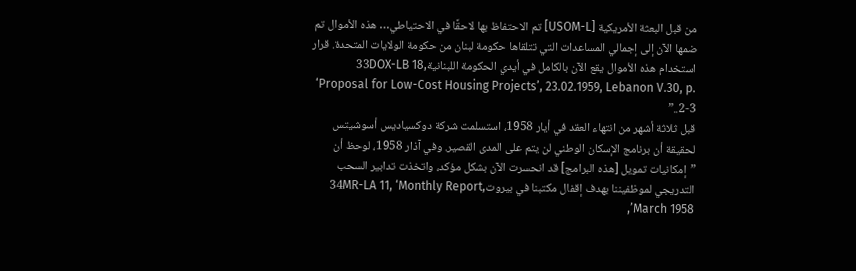من قبل البعثة الأمريكية [USOM-L] تم الاحتفاظ بها لاحقًا في الاحتياطي… هذه الأموال تم ضمها الآن إلى إجمالي المساعدات التي تتلقاها حكومة لبنان من حكومة الولايات المتحدة. قرار استخدام هذه الأموال يقع الآن بالكامل في أيدي الحكومة اللبنانية33DOX-LB 18, ‘Proposal for Low-Cost Housing Projects’, 23.02.1959, Lebanon V.30, p. 2-3..”
قبل ثلاثة أشهر من انتهاء العقد في أيار 1958، استسلمت شركة دوكسياديس أسوشيتس لحقيقة أن برنامج الإسكان الوطني لن يتم على المدى القصير. وفي آذار 1958، لوحظ أن ”إمكانيات تمويل [هذه البرامج] قد انحسرت الآن بشكل مؤكد، واتخذت تدابير السحب التدريجي لموظفيننا بهدف إقفال مكتبنا في بيروت34MR-LA 11, ‘Monthly Report, March 1958’,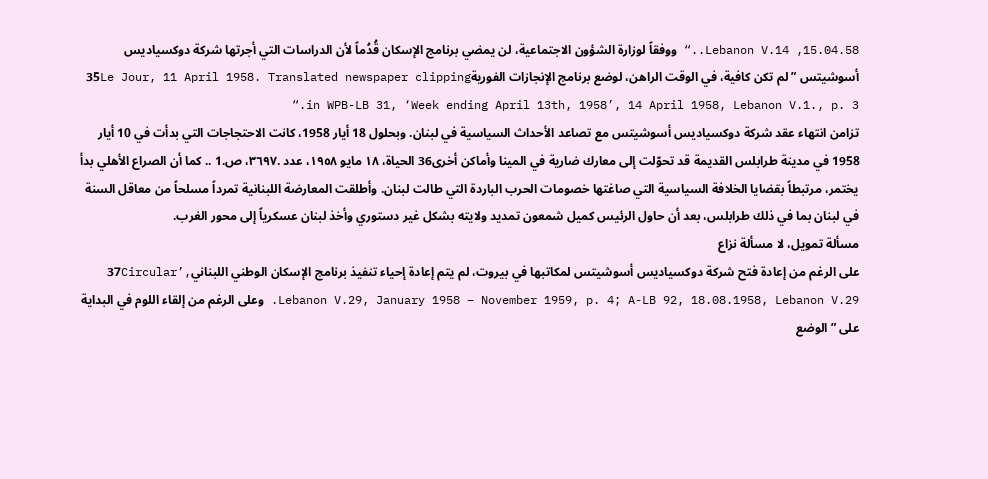15.04.58, Lebanon V.14..“ ووفقاً لوزارة الشؤون الاجتماعية، لن يمضي برنامج الإسكان قُدُماً لأن الدراسات التي أجرتها شركة دوكسياديس أسوشيتس ”لم تكن كافية، في الوقت الراهن، لوضع برنامج الإنجازات الفورية35Le Jour, 11 April 1958. Translated newspaper clipping in WPB-LB 31, ‘Week ending April 13th, 1958’, 14 April 1958, Lebanon V.1., p. 3.“
تزامن انتهاء عقد شركة دوكسياديس أسوشيتس مع تصاعد الأحداث السياسية في لبنان. وبحلول 18 أيار 1958، كانت الاحتجاجات التي بدأت في 10 أيار 1958 في مدينة طرابلس القديمة قد تحوّلت إلى معارك ضارية في المينا وأماكن أخرى36 الحياة، ١٨ مايو ١٩٥٨، عدد .٣٦٩٧، ص.1 .. كما أن الصراع الأهلي بدأ يختمر، مرتبطاً بقضايا الخلافة السياسية التي صاغتها خصومات الحرب الباردة التي طالت لبنان. وأطلقت المعارضة اللبنانية تمرداً مسلحاً من معاقل السنة في لبنان بما في ذلك طرابلس، بعد أن حاول الرئيس كميل شمعون تمديد ولايته بشكل غير دستوري وأخذ لبنان عسكرياً إلى محور الغرب.
مسألة تمويل، لا مسألة نزاع
على الرغم من إعادة فتح شركة دوكسياديس أسوشيتس لمكاتبها في بيروت، لم يتم إعادة إحياء تنفيذ برنامج الإسكان الوطني اللبناني37Circular’, Lebanon V.29, January 1958 – November 1959, p. 4; A-LB 92, 18.08.1958, Lebanon V.29. وعلى الرغم من إلقاء اللوم في البداية على ”الوضع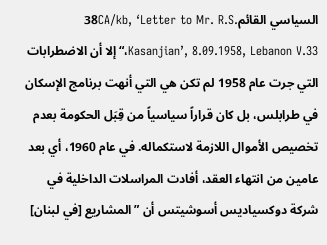السياسي القائم38CA/kb, ‘Letter to Mr. R.S. Kasanjian’, 8.09.1958, Lebanon V.33،“ إلا أن الاضطرابات التي جرت عام 1958 لم تكن هي التي أنهت برنامج الإسكان في طرابلس، بل كان قراراً سياسياً من قِبَل الحكومة بعدم تخصيص الأموال اللازمة لاستكماله. في عام 1960، أي بعد عامين من انتهاء العقد، أفادت المراسلات الداخلية في شركة دوكسياديس أسوشيتس أن ”المشاريع [في لبنان]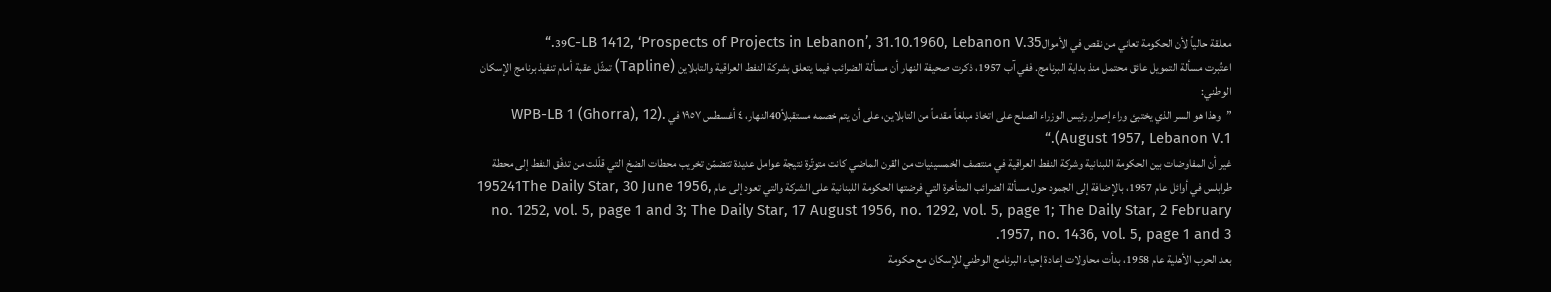معلقة حالياً لأن الحكومة تعاني من نقص في الأموال39C-LB 1412, ‘Prospects of Projects in Lebanon’, 31.10.1960, Lebanon V.35.“
اعتُبرت مسألة التمويل عائق محتمل منذ بداية البرنامج. ففي آب 1957، ذكرت صحيفة النهار أن مسألة الضرائب فيما يتعلق بشركة النفط العراقية والتابلاين (Tapline) تمثّل عقبة أمام تنفيذ برنامج الإسكان الوطني:
”وهذا هو السر الذي يختبئ وراء إصرار رئيس الوزراء الصلح على اتخاذ مبلغاً مقدماً من التابلاين، على أن يتم خصمه مستقبلاً40النهار، ٤ أغسطس ١٩٥٧ في .(WPB-LB 1 (Ghorra), 12 August 1957, Lebanon V.1).“
غير أن المفاوضات بين الحكومة اللبنانية وشركة النفط العراقية في منتصف الخمسينيات من القرن الماضي كانت متوتّرة نتيجة عوامل عديدة تتضمّن تخريب محطات الضخ التي قلّلت من تدفّق النفط إلى محطة طرابلس في أوائل عام 1957، بالإضافة إلى الجمود حول مسألة الضرائب المتأخرة التي فرضتها الحكومة اللبنانية على الشركة والتي تعود إلى عام 195241The Daily Star, 30 June 1956, no. 1252, vol. 5, page 1 and 3; The Daily Star, 17 August 1956, no. 1292, vol. 5, page 1; The Daily Star, 2 February 1957, no. 1436, vol. 5, page 1 and 3.
بعد الحرب الأهلية عام 1958، بدأت محاولات إعادة إحياء البرنامج الوطني للإسكان مع حكومة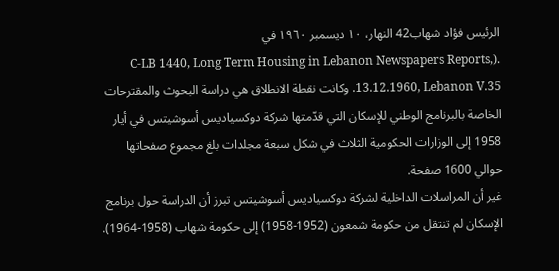الرئيس فؤاد شهاب42 النهار، ١٠ ديسمبر ١٩٦٠ في
.(C-LB 1440, Long Term Housing in Lebanon Newspapers Reports, 13.12.1960, Lebanon V.35. وكانت نقطة الانطلاق هي دراسة البحوث والمقترحات الخاصة بالبرنامج الوطني للإسكان التي قدّمتها شركة دوكسياديس أسوشيتس في أيار 1958 إلى الوزارات الحكومية الثلاث في شكل سبعة مجلدات بلغ مجموع صفحاتها حوالي 1600 صفحة.
غير أن المراسلات الداخلية لشركة دوكسياديس أسوشيتس تبرز أن الدراسة حول برنامج الإسكان لم تنتقل من حكومة شمعون (1952-1958) إلى حكومة شهاب (1958-1964).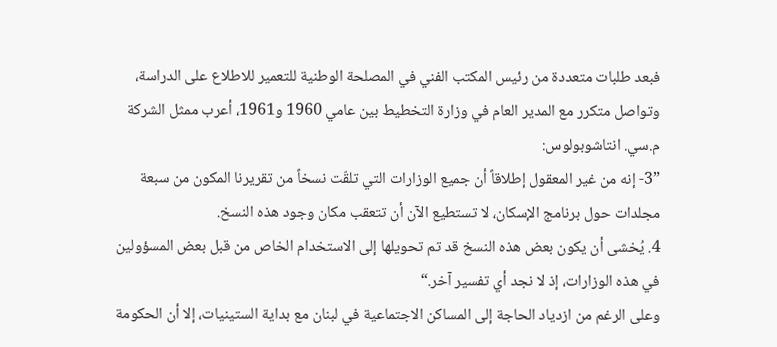فبعد طلبات متعددة من رئيس المكتب الفني في المصلحة الوطنية للتعمير للاطلاع على الدراسة، وتواصل متكرر مع المدير العام في وزارة التخطيط بين عامي 1960 و1961، أعرب ممثل الشركة م.سي. انتاشوبولوس:
”3- إنه من غير المعقول إطلاقاً أن جميع الوزارات التي تلقّت نسخاً من تقريرنا المكون من سبعة مجلدات حول برنامج الإسكان، لا تستطيع الآن أن تتعقب مكان وجود هذه النسخ.
4. يُخشى أن يكون بعض هذه النسخ قد تم تحويلها إلى الاستخدام الخاص من قبل بعض المسؤولين في هذه الوزارات، إذ لا نجد أي تفسير آخر.“
وعلى الرغم من ازدياد الحاجة إلى المساكن الاجتماعية في لبنان مع بداية الستينيات، إلا أن الحكومة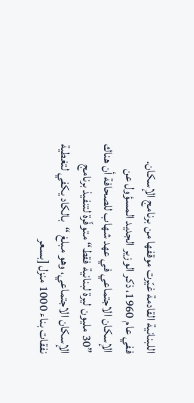اللبنانية القادمة غيّرت موقفها من برنامج الإسكان.
ففي عام 1960، ذكر الوزير الجديد المسؤول عن الإسكان الاجتماعي في عهد شهاب للصحافة أن هناك ”30 مليون ليرة لبنانية فقط“ متوفّرة لتنفيذ برنامج الإسكان الاجتماعي، وهو مبلغ “بالكاد يكفي لتغطية نفقات بناء 1000 منزل [بسعر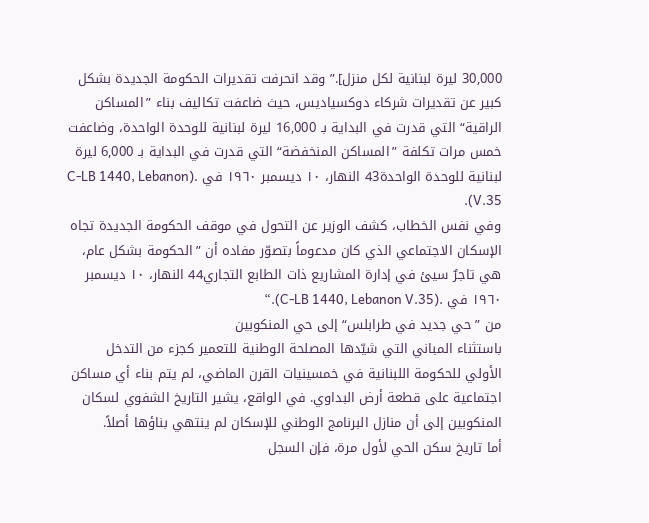30,000 ليرة لبنانية لكل منزل].” وقد انحرفت تقديرات الحكومة الجديدة بشكل كبير عن تقديرات شركاء دوكسياديس، حيث ضاعفت تكاليف بناء ”المساكن الراقية“ التي قدرت في البداية بـ 16,000 ليرة لبنانية للوحدة الواحدة، وضاعفت خمس مرات تكلفة ”المساكن المنخفضة“ التي قدرت في البداية بـ 6,000 ليرة لبنانية للوحدة الواحدة43 النهار، ١٠ ديسمبر ١٩٦٠ في .(C-LB 1440, Lebanon V.35).
وفي نفس الخطاب، كشف الوزير عن التحول في موقف الحكومة الجديدة تجاه الإسكان الاجتماعي الذي كان مدعوماً بتصوّر مفاده أن ”الحكومة بشكل عام، هي تاجرٌ سيئ في إدارة المشاريع ذات الطابع التجاري44 النهار، ١٠ ديسمبر ١٩٦٠ في .(C-LB 1440, Lebanon V.35).“
من ”حي جديد في طرابلس“ إلى حي المنكوبين
باستثناء المباني التي شيّدها المصلحة الوطنية للتعمير كجزء من التدخل الأولي للحكومة اللبنانية في خمسينيات القرن الماضي، لم يتم بناء أي مساكن اجتماعية على قطعة أرض البداوي. في الواقع، يشير التاريخ الشفوي لسكان المنكوبين إلى أن منازل البرنامج الوطني للإسكان لم ينتهي بناؤها أصلاً.
أما تاريخ سكن الحي لأول مرة، فإن السجل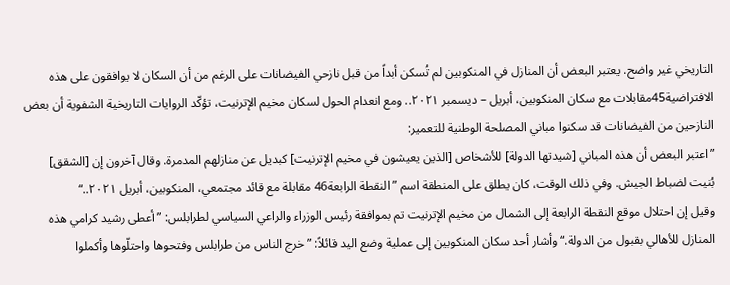التاريخي غير واضح. يعتبر البعض أن المنازل في المنكوبين لم تُسكن أبداً من قبل نازحي الفيضانات على الرغم من أن السكان لا يوافقون على هذه الافتراضية45مقابلات مع سكان المنكوبين، أبريل – ديسمبر ٢٠٢١.. ومع انعدام الحول لسكان مخيم الإترنيت، تؤكّد الروايات التاريخية الشفوية أن بعض النازحين من الفيضانات قد سكنوا مباني المصلحة الوطنية للتعمير:
”اعتبر البعض أن هذه المباني [شيدتها الدولة] للأشخاص [الذين يعيشون في مخيم الإترنيت] كبديل عن منازلهم المدمرة. وقال آخرون إن [الشقق] بُنيت لضباط الجيش. وفي ذلك الوقت، كان يطلق على المنطقة اسم ”النقطة الرابعة46 مقابلة مع قائد مجتمعي، المنكوبين، أبريل ٢٠٢١..“
وقيل إن احتلال موقع النقطة الرابعة إلى الشمال من مخيم الإترنيت تم بموافقة رئيس الوزراء والراعي السياسي لطرابلس: ”أعطى رشيد كرامي هذه المنازل للأهالي بقبول من الدولة.“ وأشار أحد سكان المنكوبين إلى عملية وضع اليد قائلاً: ”خرج الناس من طرابلس وفتحوها واحتلّوها وأكملوا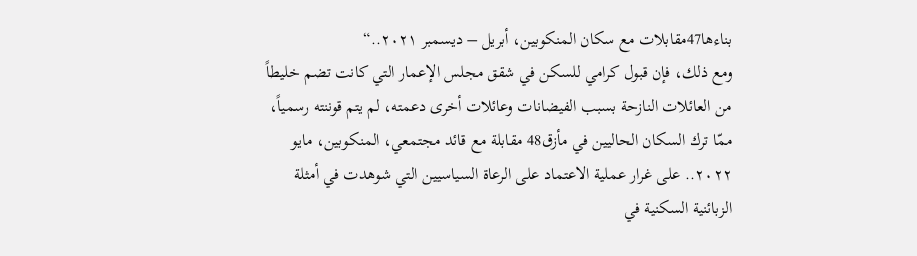بناءها47مقابلات مع سكان المنكوبين، أبريل – ديسمبر ٢٠٢١..“
ومع ذلك، فإن قبول كرامي للسكن في شقق مجلس الإعمار التي كانت تضم خليطاً من العائلات النازحة بسبب الفيضانات وعائلات أخرى دعمته، لم يتم قوننته رسمياً، ممّا ترك السكان الحاليين في مأزق48 مقابلة مع قائد مجتمعي، المنكوبين، مايو ٢٠٢٢.. على غرار عملية الاعتماد على الرعاة السياسيين التي شوهدت في أمثلة الزبائنية السكنية في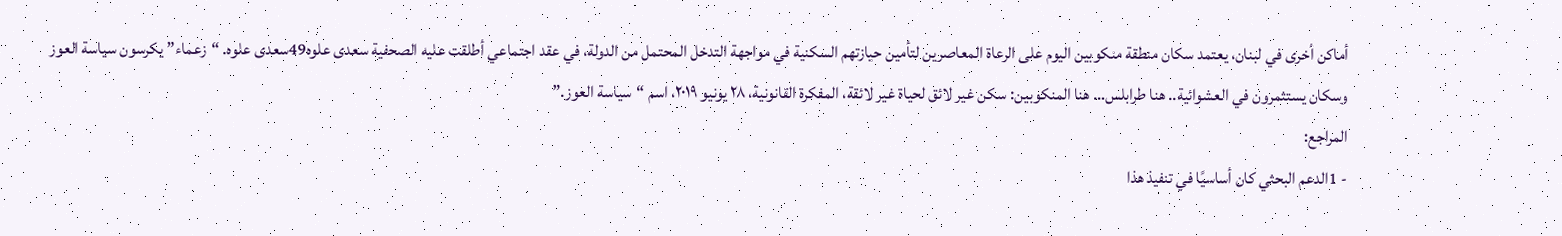أماكن أخرى في لبنان، يعتمد سكان منطقة منكوبين اليوم على الرعاة المعاصرين لتأمين حيازتهم السكنية في مواجهة التدخل المحتمل من الدولة، في عقد اجتماعي أطلقت عليه الصحفية سعدى علوه49سعدى علوه. “زعماء” يكرسون سياسة العوز وسكان يستثمرون في العشوائية.. هنا طرابلس… هنا المنكوبين: سكن غير لائق لحياة غير لائقة، المفكرة القانونية، ٢٨ يونيو ٢٠١٩، اسم “سياسة العوز.”
المراجع:
- 1الدعم البحثي كان أساسيًا في تنفيذ هذا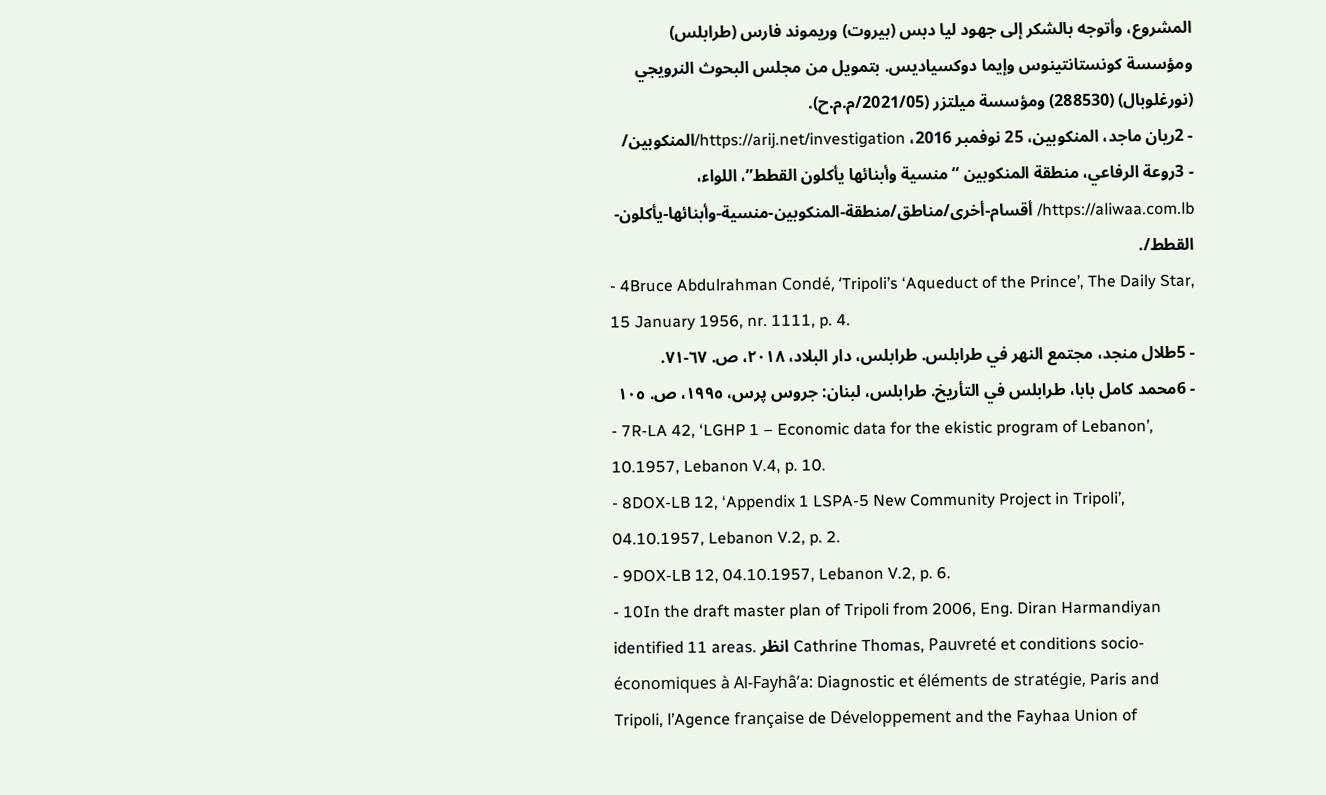المشروع، وأتوجه بالشكر إلى جهود ليا دبس (بيروت) وريموند فارس (طرابلس) ومؤسسة كونستانتينوس وإيما دوكسياديس. بتمويل من مجلس البحوث النرويجي (نورغلوبال) (288530) ومؤسسة ميلتزر (2021/05/م.م.ح).
- 2ريان ماجد، المنكوبين، 25 نوفمبر 2016، https://arij.net/investigation/المنكوبين/
- 3روعة الرفاعي، منطقة المنكوبين “منسية وأبنائها يأكلون القطط”، اللواء، https://aliwaa.com.lb/ أقسام-أخرى/مناطق/منطقة-المنكوبين-منسية-وأبنائها-يأكلون-القطط/.
- 4Bruce Abdulrahman Condé, ‘Tripoli’s ‘Aqueduct of the Prince’, The Daily Star, 15 January 1956, nr. 1111, p. 4.
- 5طلال منجد، مجتمع النهر في طرابلس. طرابلس، دار البلاد، ٢٠١٨، ص. ٦٧-٧١.
- 6محمد كامل بابا، طرابلس في التأريخ. طرابلس، لبنان: جروس پرس، ١٩٩٥، ص. ١٠٥
- 7R-LA 42, ‘LGHP 1 – Economic data for the ekistic program of Lebanon’, 10.1957, Lebanon V.4, p. 10.
- 8DOX-LB 12, ‘Appendix 1 LSPA-5 New Community Project in Tripoli’, 04.10.1957, Lebanon V.2, p. 2.
- 9DOX-LB 12, 04.10.1957, Lebanon V.2, p. 6.
- 10In the draft master plan of Tripoli from 2006, Eng. Diran Harmandiyan identified 11 areas. انظر Cathrine Thomas, Pauvreté et conditions socio‐économiques à Al‐Fayhâ’a: Diagnostic et éléments de stratégie, Paris and Tripoli, l’Agence française de Développement and the Fayhaa Union of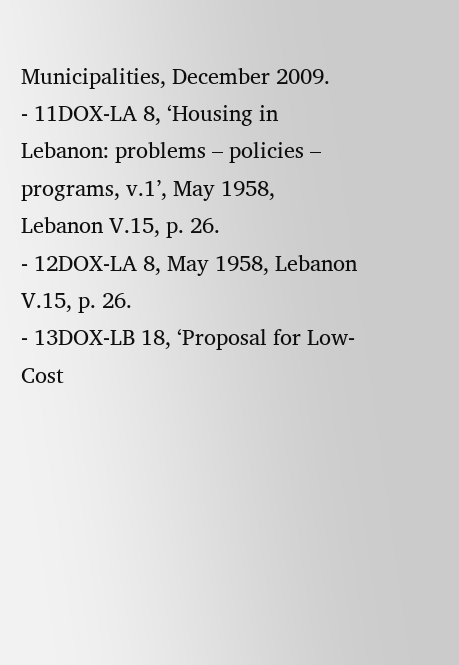Municipalities, December 2009.
- 11DOX-LA 8, ‘Housing in Lebanon: problems – policies – programs, v.1’, May 1958, Lebanon V.15, p. 26.
- 12DOX-LA 8, May 1958, Lebanon V.15, p. 26.
- 13DOX-LB 18, ‘Proposal for Low-Cost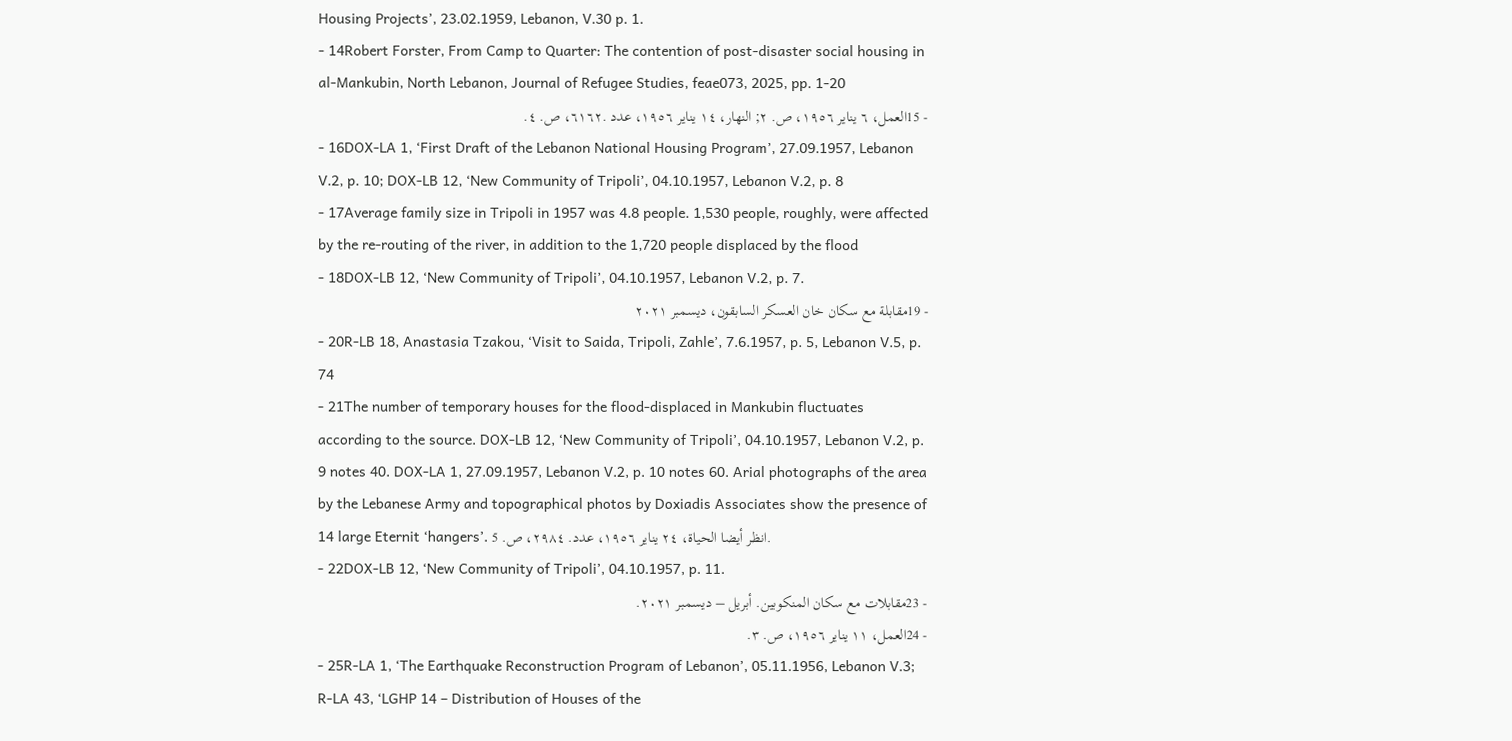Housing Projects’, 23.02.1959, Lebanon, V.30 p. 1.
- 14Robert Forster, From Camp to Quarter: The contention of post-disaster social housing in al-Mankubin, North Lebanon, Journal of Refugee Studies, feae073, 2025, pp. 1-20
- 15العمل، ٦ يناير ١٩٥٦، ص. ٢; النهار، ١٤ يناير ١٩٥٦، عدد .٦١٦٢، ص. ٤.
- 16DOX-LA 1, ‘First Draft of the Lebanon National Housing Program’, 27.09.1957, Lebanon V.2, p. 10; DOX-LB 12, ‘New Community of Tripoli’, 04.10.1957, Lebanon V.2, p. 8
- 17Average family size in Tripoli in 1957 was 4.8 people. 1,530 people, roughly, were affected by the re-routing of the river, in addition to the 1,720 people displaced by the flood
- 18DOX-LB 12, ‘New Community of Tripoli’, 04.10.1957, Lebanon V.2, p. 7.
- 19مقابلة مع سكان خان العسكر السابقون، ديسمبر ٢٠٢١
- 20R-LB 18, Anastasia Tzakou, ‘Visit to Saida, Tripoli, Zahle’, 7.6.1957, p. 5, Lebanon V.5, p. 74
- 21The number of temporary houses for the flood-displaced in Mankubin fluctuates according to the source. DOX-LB 12, ‘New Community of Tripoli’, 04.10.1957, Lebanon V.2, p. 9 notes 40. DOX-LA 1, 27.09.1957, Lebanon V.2, p. 10 notes 60. Arial photographs of the area by the Lebanese Army and topographical photos by Doxiadis Associates show the presence of 14 large Eternit ‘hangers’. انظر أيضا الحياة، ٢٤ يناير ١٩٥٦، عدد. ٢٩٨٤، ص. 5.
- 22DOX-LB 12, ‘New Community of Tripoli’, 04.10.1957, p. 11.
- 23مقابلات مع سكان المنكوبين. أبريل – ديسمبر ٢٠٢١.
- 24العمل، ١١ يناير ١٩٥٦، ص. ٣.
- 25R-LA 1, ‘The Earthquake Reconstruction Program of Lebanon’, 05.11.1956, Lebanon V.3; R-LA 43, ‘LGHP 14 – Distribution of Houses of the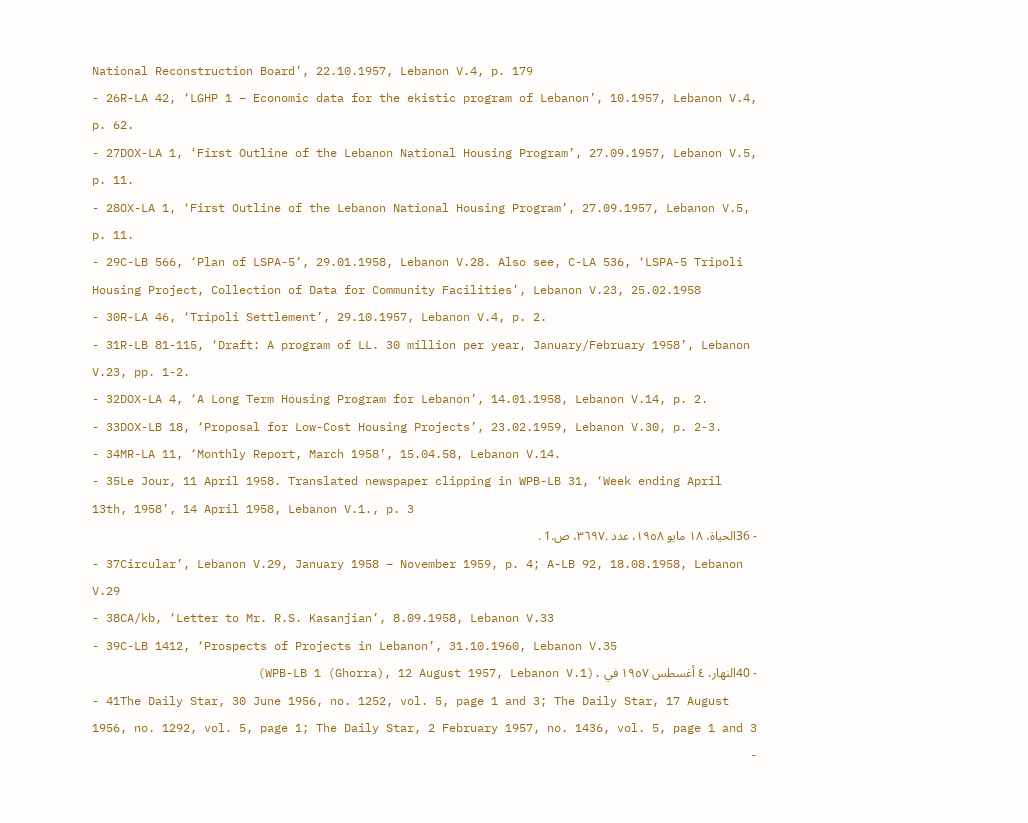National Reconstruction Board’, 22.10.1957, Lebanon V.4, p. 179
- 26R-LA 42, ‘LGHP 1 – Economic data for the ekistic program of Lebanon’, 10.1957, Lebanon V.4, p. 62.
- 27DOX-LA 1, ‘First Outline of the Lebanon National Housing Program’, 27.09.1957, Lebanon V.5, p. 11.
- 28OX-LA 1, ‘First Outline of the Lebanon National Housing Program’, 27.09.1957, Lebanon V.5, p. 11.
- 29C-LB 566, ‘Plan of LSPA-5’, 29.01.1958, Lebanon V.28. Also see, C-LA 536, ‘LSPA-5 Tripoli Housing Project, Collection of Data for Community Facilities’, Lebanon V.23, 25.02.1958
- 30R-LA 46, ‘Tripoli Settlement’, 29.10.1957, Lebanon V.4, p. 2.
- 31R-LB 81-115, ‘Draft: A program of LL. 30 million per year, January/February 1958’, Lebanon V.23, pp. 1-2.
- 32DOX-LA 4, ‘A Long Term Housing Program for Lebanon’, 14.01.1958, Lebanon V.14, p. 2.
- 33DOX-LB 18, ‘Proposal for Low-Cost Housing Projects’, 23.02.1959, Lebanon V.30, p. 2-3.
- 34MR-LA 11, ‘Monthly Report, March 1958’, 15.04.58, Lebanon V.14.
- 35Le Jour, 11 April 1958. Translated newspaper clipping in WPB-LB 31, ‘Week ending April 13th, 1958’, 14 April 1958, Lebanon V.1., p. 3
- 36الحياة، ١٨ مايو ١٩٥٨، عدد .٣٦٩٧، ص.1 .
- 37Circular’, Lebanon V.29, January 1958 – November 1959, p. 4; A-LB 92, 18.08.1958, Lebanon V.29
- 38CA/kb, ‘Letter to Mr. R.S. Kasanjian’, 8.09.1958, Lebanon V.33
- 39C-LB 1412, ‘Prospects of Projects in Lebanon’, 31.10.1960, Lebanon V.35
- 40النهار، ٤ أغسطس ١٩٥٧ في .(WPB-LB 1 (Ghorra), 12 August 1957, Lebanon V.1)
- 41The Daily Star, 30 June 1956, no. 1252, vol. 5, page 1 and 3; The Daily Star, 17 August 1956, no. 1292, vol. 5, page 1; The Daily Star, 2 February 1957, no. 1436, vol. 5, page 1 and 3
-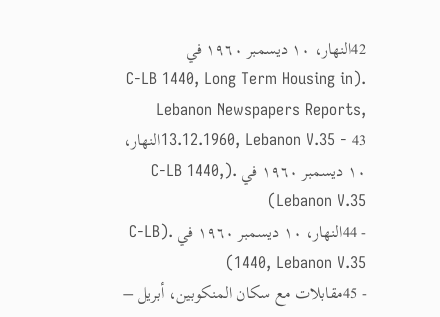42النهار، ١٠ ديسمبر ١٩٦٠ في
.(C-LB 1440, Long Term Housing in Lebanon Newspapers Reports, 13.12.1960, Lebanon V.35 - 43النهار، ١٠ ديسمبر ١٩٦٠ في .(C-LB 1440, Lebanon V.35)
- 44النهار، ١٠ ديسمبر ١٩٦٠ في .(C-LB 1440, Lebanon V.35)
- 45مقابلات مع سكان المنكوبين، أبريل –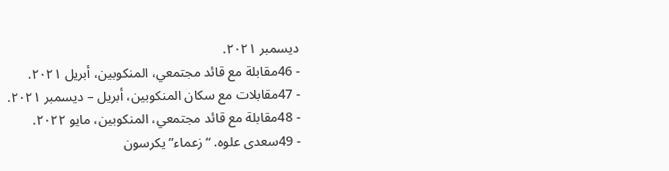ديسمبر ٢٠٢١.
- 46مقابلة مع قائد مجتمعي، المنكوبين، أبريل ٢٠٢١.
- 47مقابلات مع سكان المنكوبين، أبريل – ديسمبر ٢٠٢١.
- 48مقابلة مع قائد مجتمعي، المنكوبين، مايو ٢٠٢٢.
- 49سعدى علوه. “زعماء” يكرسون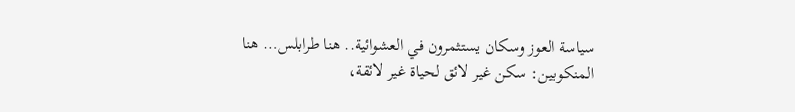سياسة العوز وسكان يستثمرون في العشوائية.. هنا طرابلس… هنا المنكوبين: سكن غير لائق لحياة غير لائقة،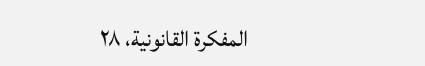المفكرة القانونية، ٢٨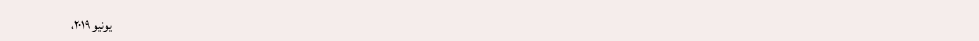يونيو ٢٠١٩،